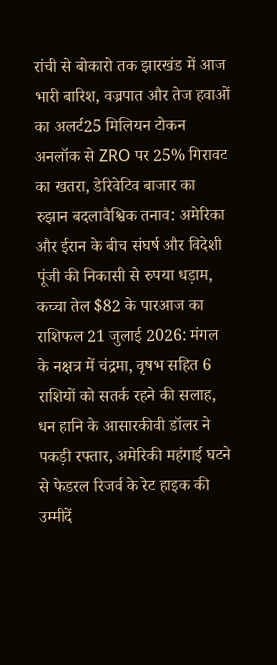रांची से बोकारो तक झारखंड में आज भारी बारिश, वज्रपात और तेज हवाओं का अलर्ट25 मिलियन टोकन अनलॉक से ZRO पर 25% गिरावट का खतरा, डेरिवेटिव बाजार का रुझान बदलावैश्विक तनाव: अमेरिका और ईरान के बीच संघर्ष और विदेशी पूंजी की निकासी से रुपया धड़ाम, कच्चा तेल $82 के पारआज का राशिफल 21 जुलाई 2026: मंगल के नक्षत्र में चंद्रमा, वृषभ सहित 6 राशियों को सतर्क रहने की सलाह, धन हानि के आसारकीवी डॉलर ने पकड़ी रफ्तार, अमेरिकी महंगाई घटने से फेडरल रिजर्व के रेट हाइक की उम्मीदें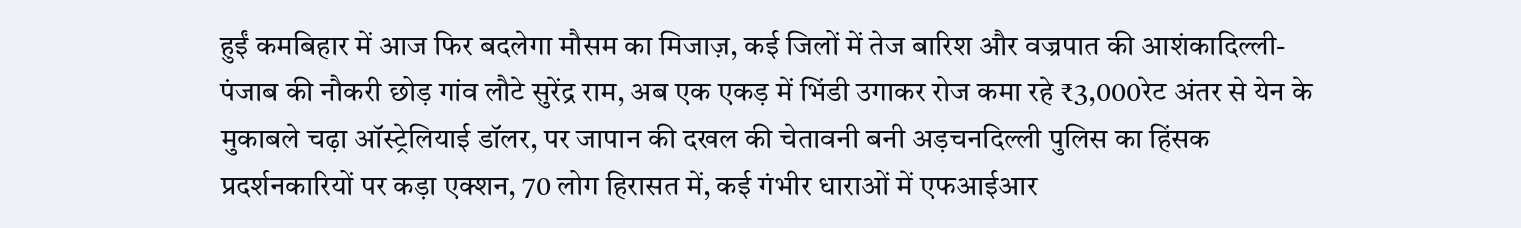हुईं कमबिहार में आज फिर बदलेगा मौसम का मिजाज़, कई जिलों में तेज बारिश और वज्रपात की आशंकादिल्ली-पंजाब की नौकरी छोड़ गांव लौटे सुरेंद्र राम, अब एक एकड़ में भिंडी उगाकर रोज कमा रहे ₹3,000रेट अंतर से येन के मुकाबले चढ़ा ऑस्ट्रेलियाई डॉलर, पर जापान की दखल की चेतावनी बनी अड़चनदिल्ली पुलिस का हिंसक प्रदर्शनकारियों पर कड़ा एक्शन, 70 लोग हिरासत में, कई गंभीर धाराओं में एफआईआर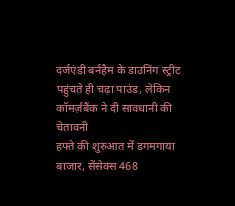दर्जएंडी बर्नहैम के डाउनिंग स्ट्रीट पहुंचते ही चढ़ा पाउंड, लेकिन कॉमर्ज़बैंक ने दी सावधानी की चेतावनी
हफ्ते की शुरुआत में डगमगाया बाजार, सेंसेक्स 468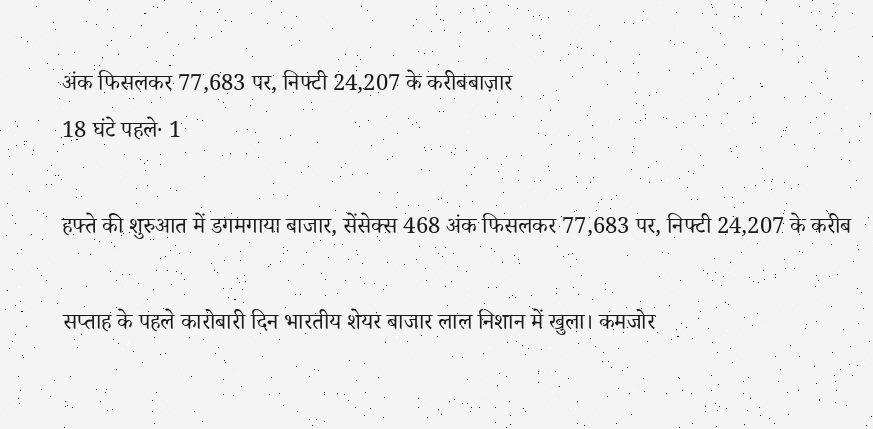अंक फिसलकर 77,683 पर, निफ्टी 24,207 के करीबबाज़ार
18 घंटे पहले· 1

हफ्ते की शुरुआत में डगमगाया बाजार, सेंसेक्स 468 अंक फिसलकर 77,683 पर, निफ्टी 24,207 के करीब

सप्ताह के पहले कारोबारी दिन भारतीय शेयर बाजार लाल निशान में खुला। कमजोर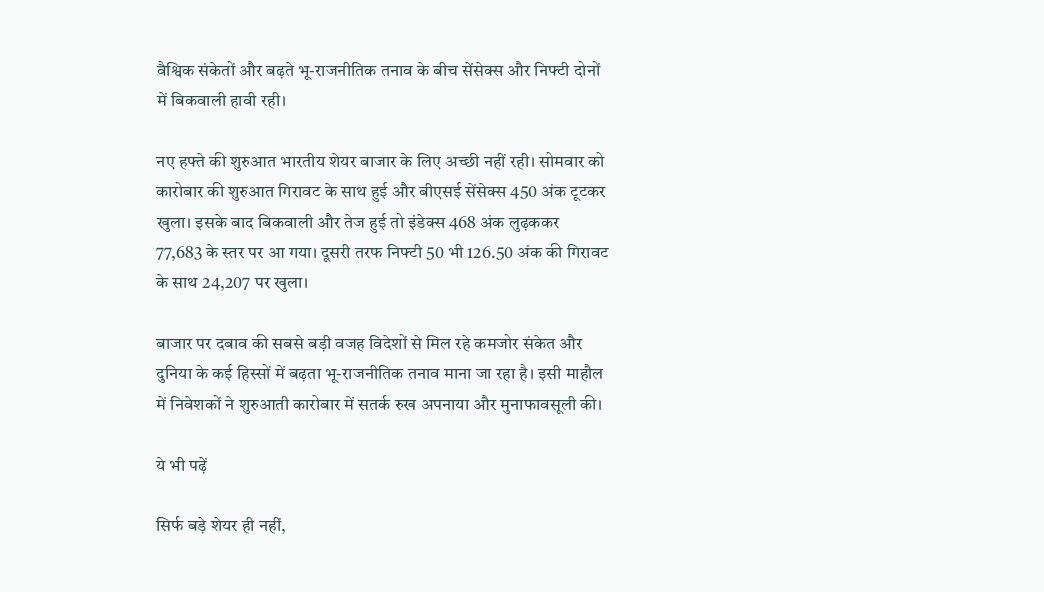वैश्विक संकेतों और बढ़ते भू-राजनीतिक तनाव के बीच सेंसेक्स और निफ्टी दोनों में बिकवाली हावी रही।

नए हफ्ते की शुरुआत भारतीय शेयर बाजार के लिए अच्छी नहीं रही। सोमवार को कारोबार की शुरुआत गिरावट के साथ हुई और बीएसई सेंसेक्स 450 अंक टूटकर खुला। इसके बाद बिकवाली और तेज हुई तो इंडेक्स 468 अंक लुढ़ककर 77,683 के स्तर पर आ गया। दूसरी तरफ निफ्टी 50 भी 126.50 अंक की गिरावट के साथ 24,207 पर खुला।

बाजार पर दबाव की सबसे बड़ी वजह विदेशों से मिल रहे कमजोर संकेत और दुनिया के कई हिस्सों में बढ़ता भू-राजनीतिक तनाव माना जा रहा है। इसी माहौल में निवेशकों ने शुरुआती कारोबार में सतर्क रुख अपनाया और मुनाफावसूली की।

ये भी पढ़ें

सिर्फ बड़े शेयर ही नहीं,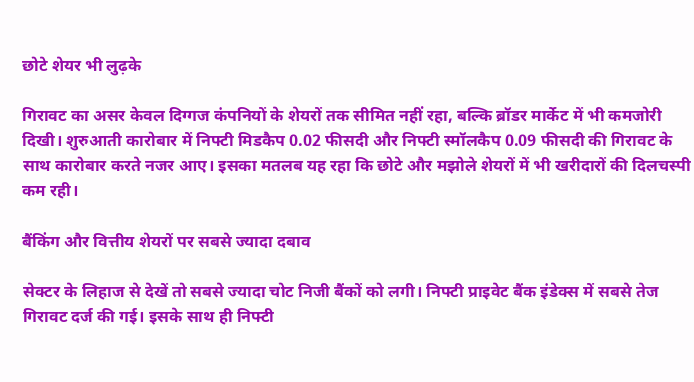छोटे शेयर भी लुढ़के

गिरावट का असर केवल दिग्गज कंपनियों के शेयरों तक सीमित नहीं रहा, बल्कि ब्रॉडर मार्केट में भी कमजोरी दिखी। शुरुआती कारोबार में निफ्टी मिडकैप 0.02 फीसदी और निफ्टी स्मॉलकैप 0.09 फीसदी की गिरावट के साथ कारोबार करते नजर आए। इसका मतलब यह रहा कि छोटे और मझोले शेयरों में भी खरीदारों की दिलचस्पी कम रही।

बैंकिंग और वित्तीय शेयरों पर सबसे ज्यादा दबाव

सेक्टर के लिहाज से देखें तो सबसे ज्यादा चोट निजी बैंकों को लगी। निफ्टी प्राइवेट बैंक इंडेक्स में सबसे तेज गिरावट दर्ज की गई। इसके साथ ही निफ्टी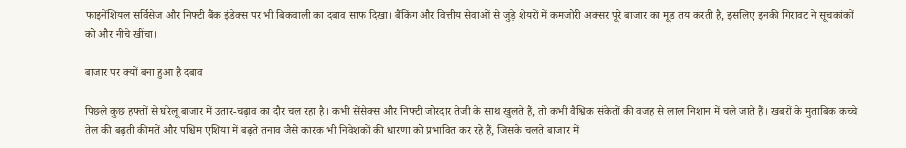फाइनेंशियल सर्विसेज और निफ्टी बैंक इंडेक्स पर भी बिकवाली का दबाव साफ दिखा। बैंकिंग और वित्तीय सेवाओं से जुड़े शेयरों में कमजोरी अक्सर पूरे बाजार का मूड तय करती है, इसलिए इनकी गिरावट ने सूचकांकों को और नीचे खींचा।

बाजार पर क्यों बना हुआ है दबाव

पिछले कुछ हफ्तों से घरेलू बाजार में उतार-चढ़ाव का दौर चल रहा है। कभी सेंसेक्स और निफ्टी जोरदार तेजी के साथ खुलते हैं, तो कभी वैश्विक संकेतों की वजह से लाल निशान में चले जाते हैं। खबरों के मुताबिक कच्चे तेल की बढ़ती कीमतें और पश्चिम एशिया में बढ़ते तनाव जैसे कारक भी निवेशकों की धारणा को प्रभावित कर रहे हैं, जिसके चलते बाजार में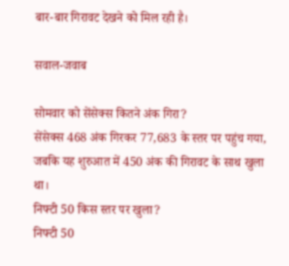बार-बार गिरावट देखने को मिल रही है।

सवाल-जवाब

सोमवार को सेंसेक्स कितने अंक गिरा?
सेंसेक्स 468 अंक गिरकर 77,683 के स्तर पर पहुंच गया, जबकि यह शुरुआत में 450 अंक की गिरावट के साथ खुला था।
निफ्टी 50 किस स्तर पर खुला?
निफ्टी 50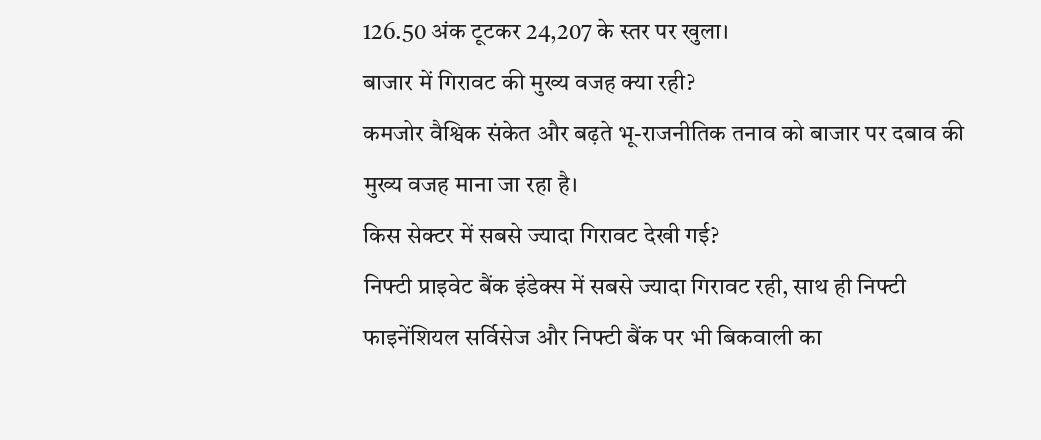126.50 अंक टूटकर 24,207 के स्तर पर खुला।
बाजार में गिरावट की मुख्य वजह क्या रही?
कमजोर वैश्विक संकेत और बढ़ते भू-राजनीतिक तनाव को बाजार पर दबाव की मुख्य वजह माना जा रहा है।
किस सेक्टर में सबसे ज्यादा गिरावट देखी गई?
निफ्टी प्राइवेट बैंक इंडेक्स में सबसे ज्यादा गिरावट रही, साथ ही निफ्टी फाइनेंशियल सर्विसेज और निफ्टी बैंक पर भी बिकवाली का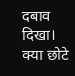दबाव दिखा।
क्या छोटे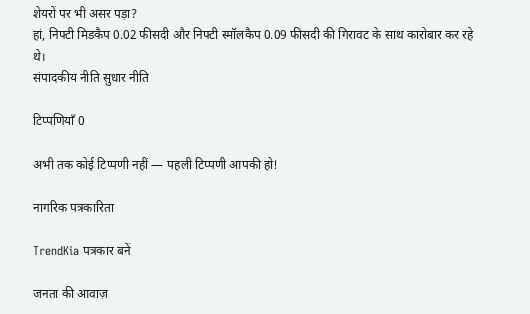शेयरों पर भी असर पड़ा?
हां, निफ्टी मिडकैप 0.02 फीसदी और निफ्टी स्मॉलकैप 0.09 फीसदी की गिरावट के साथ कारोबार कर रहे थे।
संपादकीय नीति सुधार नीति

टिप्पणियाँ 0

अभी तक कोई टिप्पणी नहीं — पहली टिप्पणी आपकी हो!

नागरिक पत्रकारिता

TrendKia पत्रकार बनें

जनता की आवाज़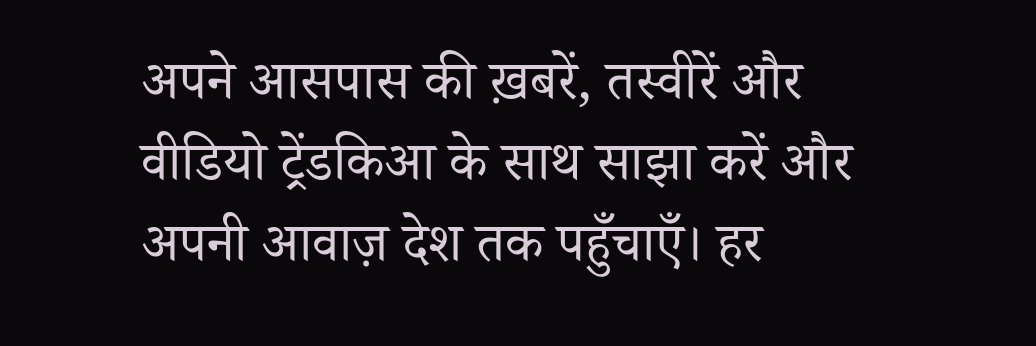अपने आसपास की ख़बरें, तस्वीरें और वीडियो ट्रेंडकिआ के साथ साझा करें और अपनी आवाज़ देश तक पहुँचाएँ। हर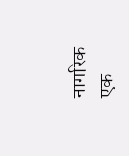नागरिक एक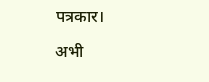पत्रकार।

अभी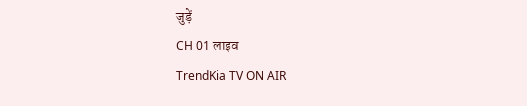जुड़ें
CH 01 लाइव
TrendKia TV ON AIR